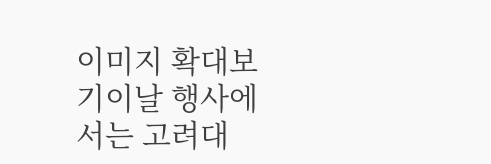이미지 확대보기이날 행사에서는 고려대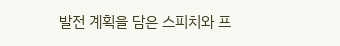발전 계획을 담은 스피치와 프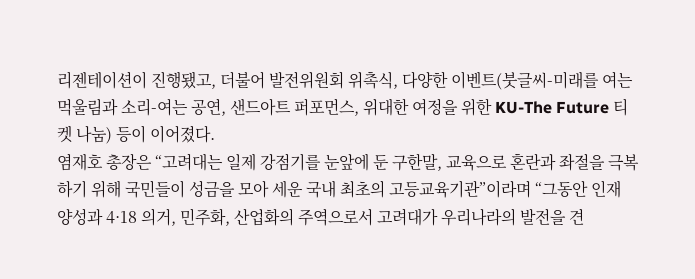리젠테이션이 진행됐고, 더불어 발전위원회 위촉식, 다양한 이벤트(붓글씨-미래를 여는 먹울림과 소리-여는 공연, 샌드아트 퍼포먼스, 위대한 여정을 위한 KU-The Future 티켓 나눔) 등이 이어졌다.
염재호 총장은 “고려대는 일제 강점기를 눈앞에 둔 구한말, 교육으로 혼란과 좌절을 극복하기 위해 국민들이 성금을 모아 세운 국내 최초의 고등교육기관”이라며 “그동안 인재 양성과 4·18 의거, 민주화, 산업화의 주역으로서 고려대가 우리나라의 발전을 견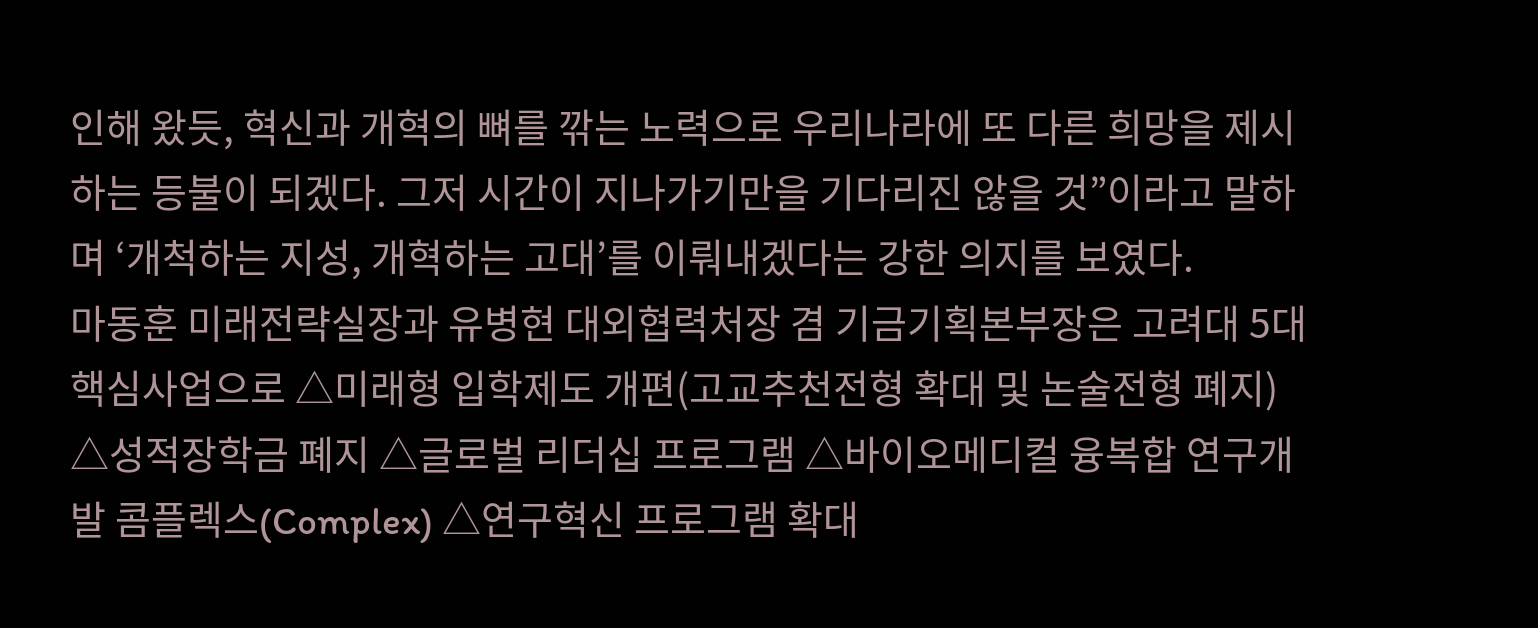인해 왔듯, 혁신과 개혁의 뼈를 깎는 노력으로 우리나라에 또 다른 희망을 제시하는 등불이 되겠다. 그저 시간이 지나가기만을 기다리진 않을 것”이라고 말하며 ‘개척하는 지성, 개혁하는 고대’를 이뤄내겠다는 강한 의지를 보였다.
마동훈 미래전략실장과 유병현 대외협력처장 겸 기금기획본부장은 고려대 5대 핵심사업으로 △미래형 입학제도 개편(고교추천전형 확대 및 논술전형 폐지) △성적장학금 폐지 △글로벌 리더십 프로그램 △바이오메디컬 융복합 연구개발 콤플렉스(Complex) △연구혁신 프로그램 확대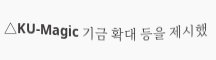△KU-Magic 기금 확대 등을 제시했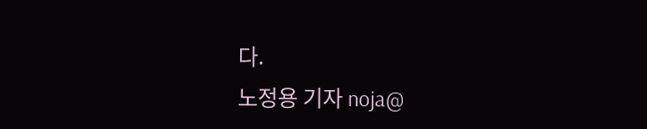다.
노정용 기자 noja@